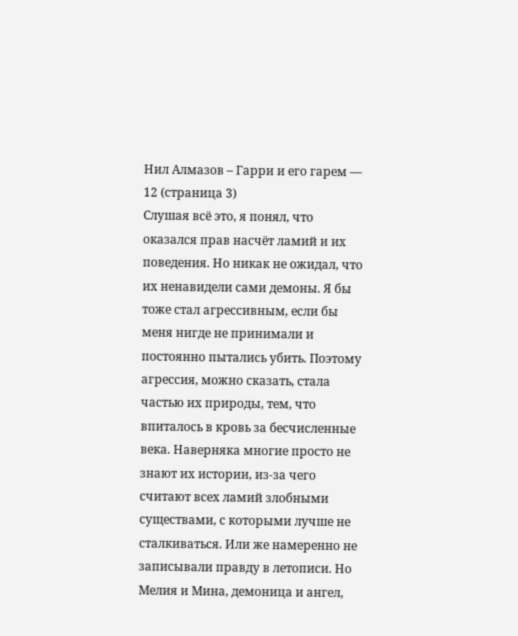Нил Алмазов – Гарри и его гарем — 12 (страница 3)
Слушая всё это, я понял, что оказался прав насчёт ламий и их поведения. Но никак не ожидал, что их ненавидели сами демоны. Я бы тоже стал агрессивным, если бы меня нигде не принимали и постоянно пытались убить. Поэтому агрессия, можно сказать, стала частью их природы, тем, что впиталось в кровь за бесчисленные века. Наверняка многие просто не знают их истории, из-за чего считают всех ламий злобными существами, с которыми лучше не сталкиваться. Или же намеренно не записывали правду в летописи. Но Мелия и Мина, демоница и ангел,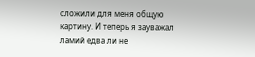сложили для меня общую картину. И теперь я зауважал ламий едва ли не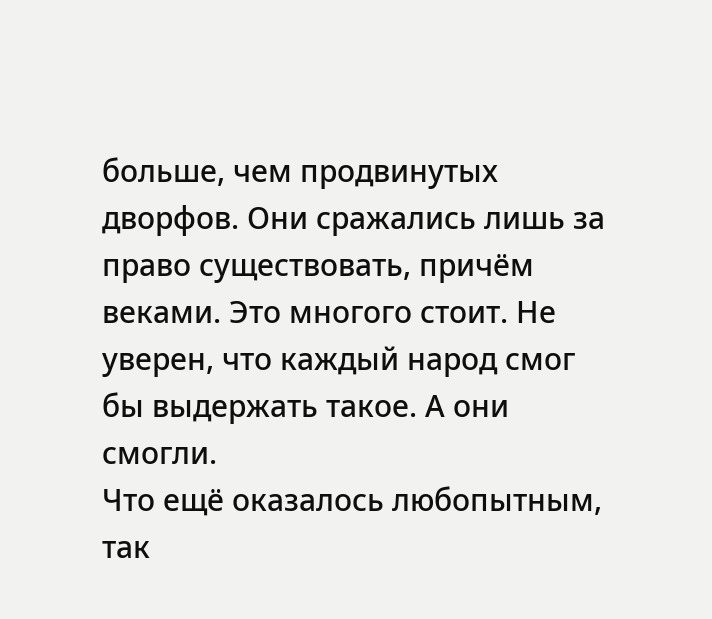больше, чем продвинутых дворфов. Они сражались лишь за право существовать, причём веками. Это многого стоит. Не уверен, что каждый народ смог бы выдержать такое. А они смогли.
Что ещё оказалось любопытным, так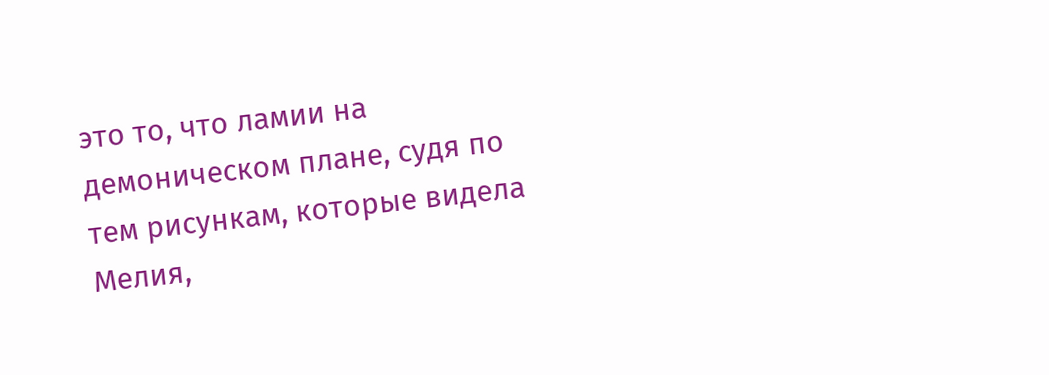это то, что ламии на демоническом плане, судя по тем рисункам, которые видела Мелия,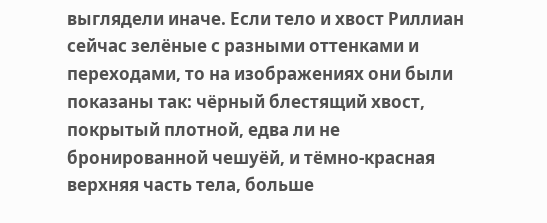выглядели иначе. Если тело и хвост Риллиан сейчас зелёные с разными оттенками и переходами, то на изображениях они были показаны так: чёрный блестящий хвост, покрытый плотной, едва ли не бронированной чешуёй, и тёмно-красная верхняя часть тела, больше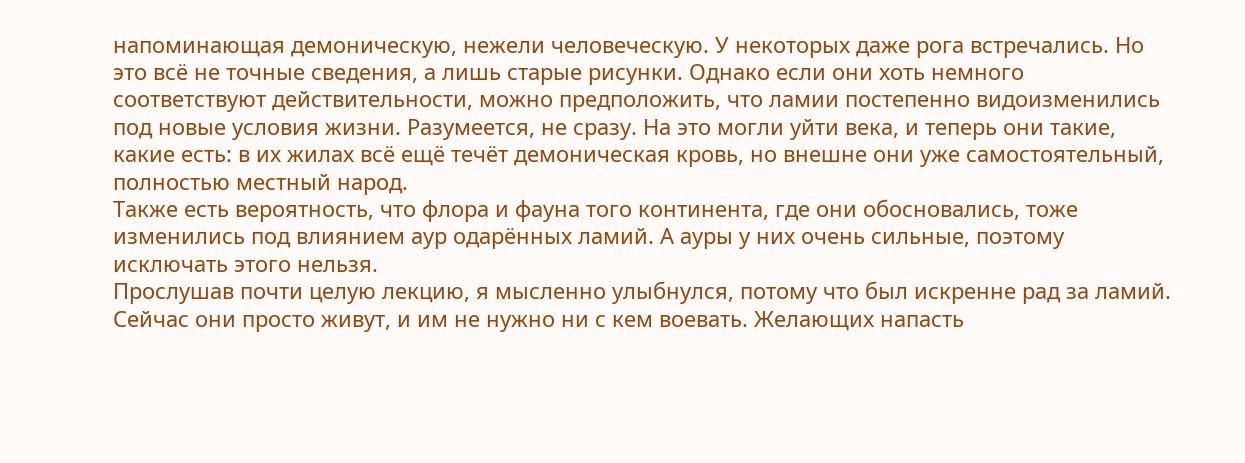напоминающая демоническую, нежели человеческую. У некоторых даже рога встречались. Но это всё не точные сведения, а лишь старые рисунки. Однако если они хоть немного соответствуют действительности, можно предположить, что ламии постепенно видоизменились под новые условия жизни. Разумеется, не сразу. На это могли уйти века, и теперь они такие, какие есть: в их жилах всё ещё течёт демоническая кровь, но внешне они уже самостоятельный, полностью местный народ.
Также есть вероятность, что флора и фауна того континента, где они обосновались, тоже изменились под влиянием аур одарённых ламий. А ауры у них очень сильные, поэтому исключать этого нельзя.
Прослушав почти целую лекцию, я мысленно улыбнулся, потому что был искренне рад за ламий. Сейчас они просто живут, и им не нужно ни с кем воевать. Желающих напасть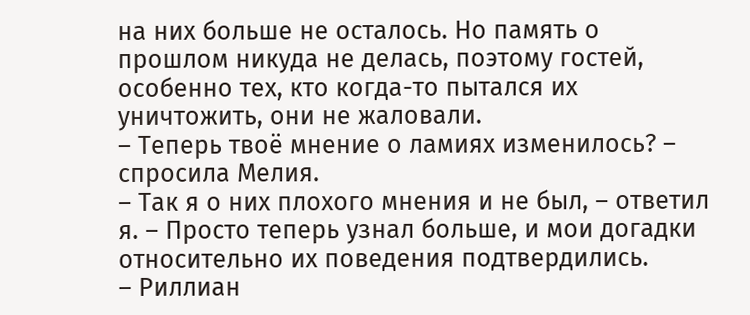на них больше не осталось. Но память о прошлом никуда не делась, поэтому гостей, особенно тех, кто когда-то пытался их уничтожить, они не жаловали.
– Теперь твоё мнение о ламиях изменилось? – спросила Мелия.
– Так я о них плохого мнения и не был, – ответил я. – Просто теперь узнал больше, и мои догадки относительно их поведения подтвердились.
– Риллиан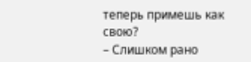теперь примешь как свою?
– Слишком рано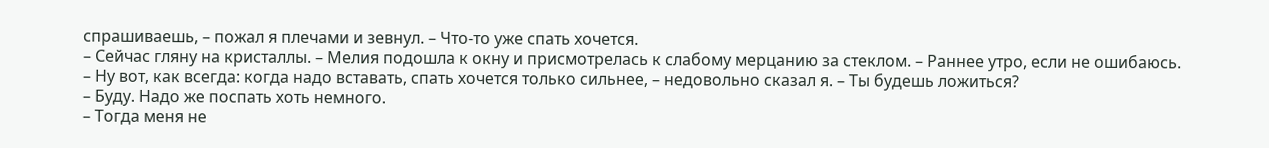спрашиваешь, – пожал я плечами и зевнул. – Что-то уже спать хочется.
– Сейчас гляну на кристаллы. – Мелия подошла к окну и присмотрелась к слабому мерцанию за стеклом. – Раннее утро, если не ошибаюсь.
– Ну вот, как всегда: когда надо вставать, спать хочется только сильнее, – недовольно сказал я. – Ты будешь ложиться?
– Буду. Надо же поспать хоть немного.
– Тогда меня не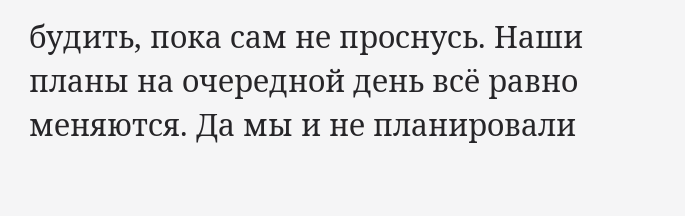будить, пока сам не проснусь. Наши планы на очередной день всё равно меняются. Да мы и не планировали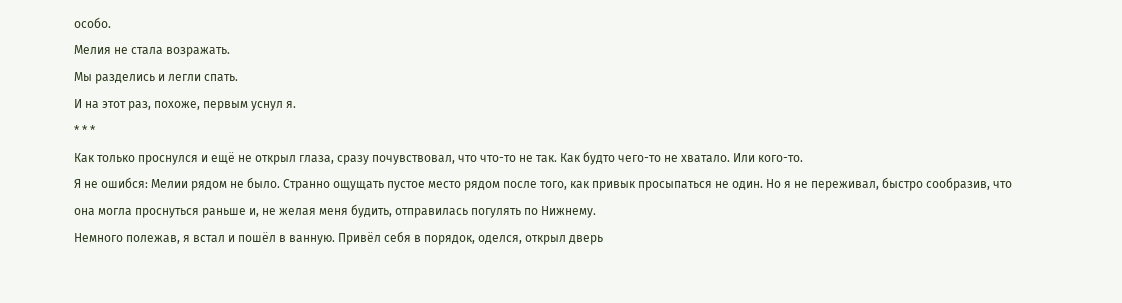особо.
Мелия не стала возражать.
Мы разделись и легли спать.
И на этот раз, похоже, первым уснул я.
* * *
Как только проснулся и ещё не открыл глаза, сразу почувствовал, что что-то не так. Как будто чего-то не хватало. Или кого-то.
Я не ошибся: Мелии рядом не было. Странно ощущать пустое место рядом после того, как привык просыпаться не один. Но я не переживал, быстро сообразив, что она могла проснуться раньше и, не желая меня будить, отправилась погулять по Нижнему.
Немного полежав, я встал и пошёл в ванную. Привёл себя в порядок, оделся, открыл дверь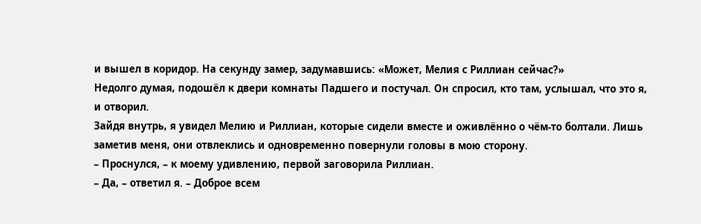и вышел в коридор. На секунду замер, задумавшись: «Может, Мелия с Риллиан сейчас?»
Недолго думая, подошёл к двери комнаты Падшего и постучал. Он спросил, кто там, услышал, что это я, и отворил.
Зайдя внутрь, я увидел Мелию и Риллиан, которые сидели вместе и оживлённо о чём-то болтали. Лишь заметив меня, они отвлеклись и одновременно повернули головы в мою сторону.
– Проснулся, – к моему удивлению, первой заговорила Риллиан.
– Да, – ответил я. – Доброе всем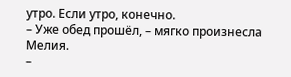утро. Если утро, конечно.
– Уже обед прошёл, – мягко произнесла Мелия.
–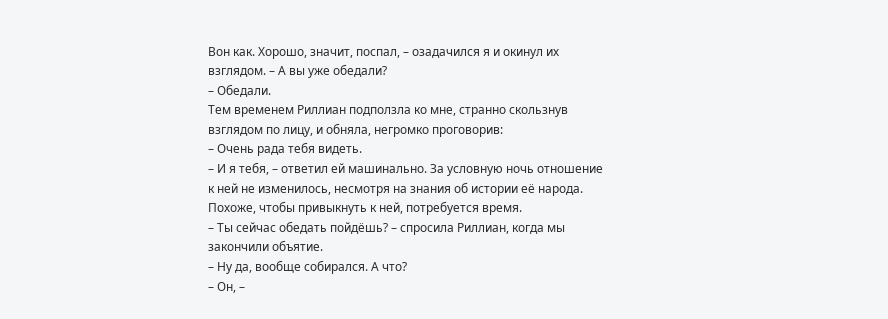Вон как. Хорошо, значит, поспал, – озадачился я и окинул их взглядом. – А вы уже обедали?
– Обедали.
Тем временем Риллиан подползла ко мне, странно скользнув взглядом по лицу, и обняла, негромко проговорив:
– Очень рада тебя видеть.
– И я тебя, – ответил ей машинально. За условную ночь отношение к ней не изменилось, несмотря на знания об истории её народа. Похоже, чтобы привыкнуть к ней, потребуется время.
– Ты сейчас обедать пойдёшь? – спросила Риллиан, когда мы закончили объятие.
– Ну да, вообще собирался. А что?
– Он, –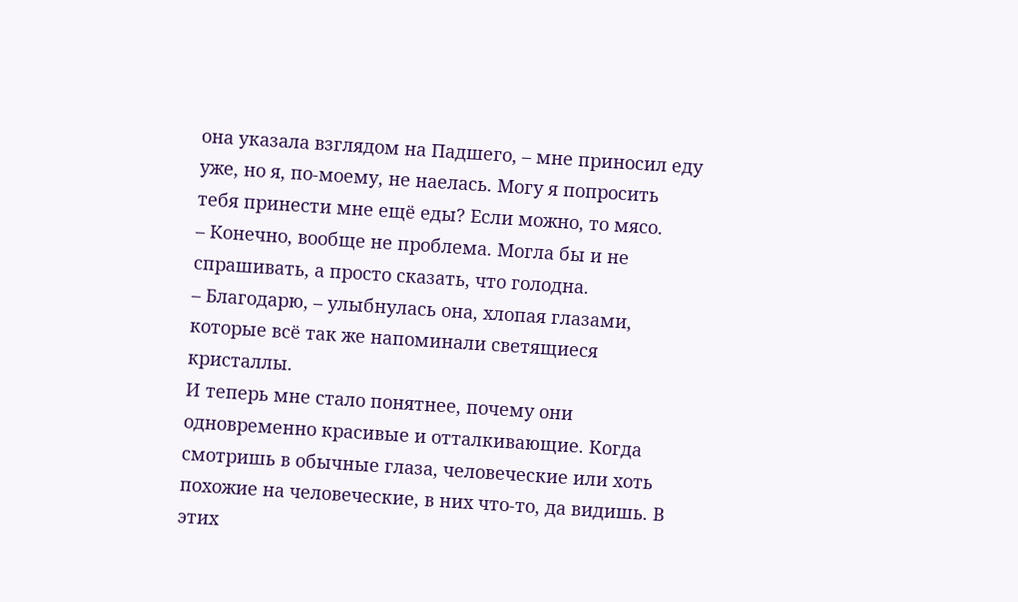она указала взглядом на Падшего, – мне приносил еду уже, но я, по-моему, не наелась. Могу я попросить тебя принести мне ещё еды? Если можно, то мясо.
– Конечно, вообще не проблема. Могла бы и не спрашивать, а просто сказать, что голодна.
– Благодарю, – улыбнулась она, хлопая глазами, которые всё так же напоминали светящиеся кристаллы.
И теперь мне стало понятнее, почему они одновременно красивые и отталкивающие. Когда смотришь в обычные глаза, человеческие или хоть похожие на человеческие, в них что-то, да видишь. В этих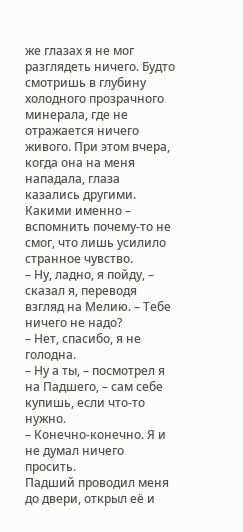же глазах я не мог разглядеть ничего. Будто смотришь в глубину холодного прозрачного минерала, где не отражается ничего живого. При этом вчера, когда она на меня нападала, глаза казались другими. Какими именно – вспомнить почему-то не смог, что лишь усилило странное чувство.
– Ну, ладно, я пойду, – сказал я, переводя взгляд на Мелию. – Тебе ничего не надо?
– Нет, спасибо, я не голодна.
– Ну а ты, – посмотрел я на Падшего, – сам себе купишь, если что-то нужно.
– Конечно-конечно. Я и не думал ничего просить.
Падший проводил меня до двери, открыл её и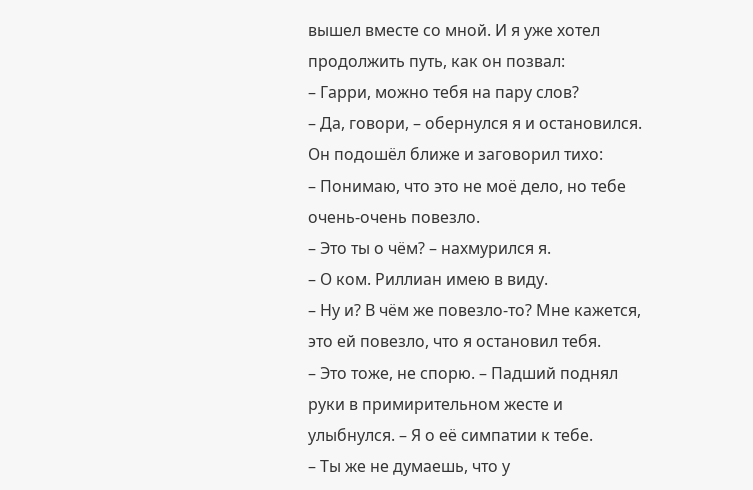вышел вместе со мной. И я уже хотел продолжить путь, как он позвал:
– Гарри, можно тебя на пару слов?
– Да, говори, – обернулся я и остановился.
Он подошёл ближе и заговорил тихо:
– Понимаю, что это не моё дело, но тебе очень-очень повезло.
– Это ты о чём? – нахмурился я.
– О ком. Риллиан имею в виду.
– Ну и? В чём же повезло-то? Мне кажется, это ей повезло, что я остановил тебя.
– Это тоже, не спорю. – Падший поднял руки в примирительном жесте и улыбнулся. – Я о её симпатии к тебе.
– Ты же не думаешь, что у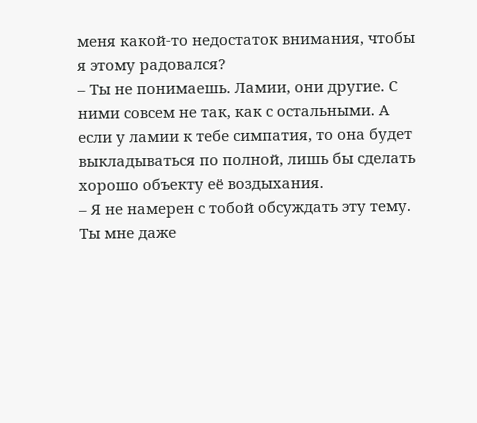меня какой-то недостаток внимания, чтобы я этому радовался?
– Ты не понимаешь. Ламии, они другие. С ними совсем не так, как с остальными. А если у ламии к тебе симпатия, то она будет выкладываться по полной, лишь бы сделать хорошо объекту её воздыхания.
– Я не намерен с тобой обсуждать эту тему. Ты мне даже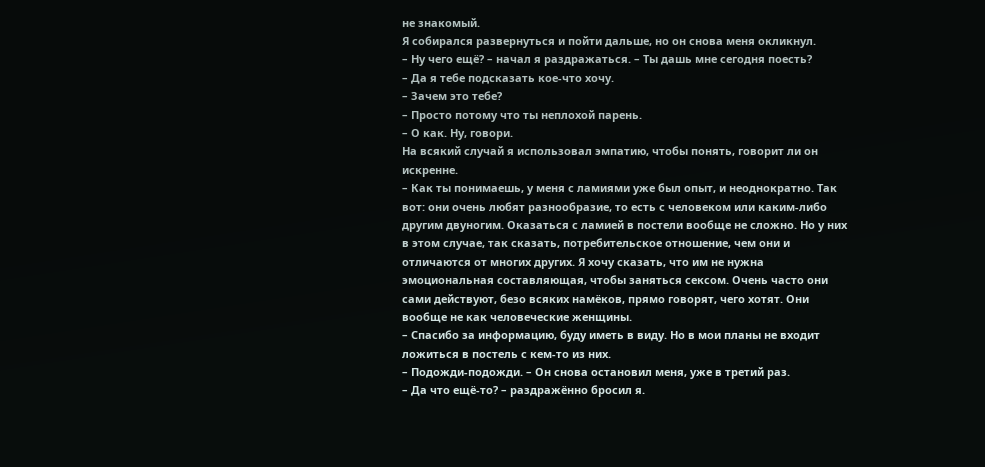не знакомый.
Я собирался развернуться и пойти дальше, но он снова меня окликнул.
– Ну чего ещё? – начал я раздражаться. – Ты дашь мне сегодня поесть?
– Да я тебе подсказать кое-что хочу.
– Зачем это тебе?
– Просто потому что ты неплохой парень.
– О как. Ну, говори.
На всякий случай я использовал эмпатию, чтобы понять, говорит ли он искренне.
– Как ты понимаешь, у меня с ламиями уже был опыт, и неоднократно. Так вот: они очень любят разнообразие, то есть с человеком или каким-либо другим двуногим. Оказаться с ламией в постели вообще не сложно. Но у них в этом случае, так сказать, потребительское отношение, чем они и отличаются от многих других. Я хочу сказать, что им не нужна эмоциональная составляющая, чтобы заняться сексом. Очень часто они сами действуют, безо всяких намёков, прямо говорят, чего хотят. Они вообще не как человеческие женщины.
– Спасибо за информацию, буду иметь в виду. Но в мои планы не входит ложиться в постель с кем-то из них.
– Подожди-подожди. – Он снова остановил меня, уже в третий раз.
– Да что ещё-то? – раздражённо бросил я.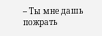– Ты мне дашь пожрать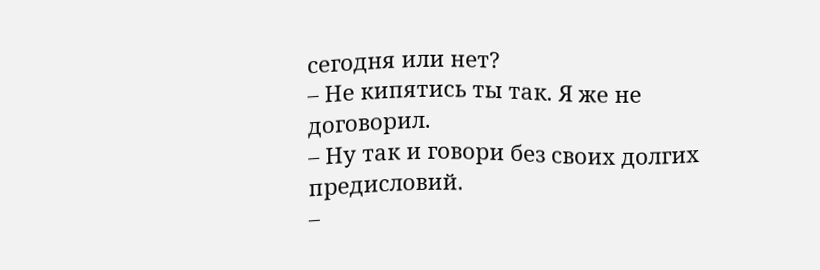сегодня или нет?
– Не кипятись ты так. Я же не договорил.
– Ну так и говори без своих долгих предисловий.
–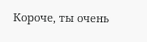Короче, ты очень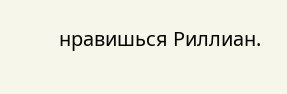нравишься Риллиан.